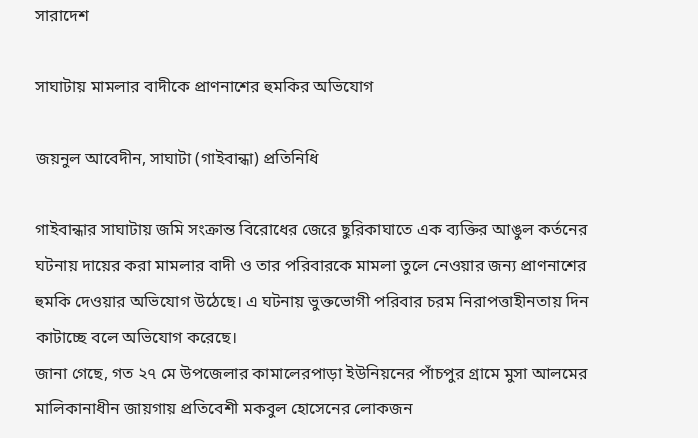সারাদেশ

সাঘাটায় মামলার বাদীকে প্রাণনাশের হুমকির অভিযোগ

জয়নুল আবেদীন, সাঘাটা (গাইবান্ধা) প্রতিনিধি

গাইবান্ধার সাঘাটায় জমি সংক্রান্ত বিরোধের জেরে ছুরিকাঘাতে এক ব্যক্তির আঙুল কর্তনের ঘটনায় দায়ের করা মামলার বাদী ও তার পরিবারকে মামলা তুলে নেওয়ার জন্য প্রাণনাশের হুমকি দেওয়ার অভিযোগ উঠেছে। এ ঘটনায় ভুক্তভোগী পরিবার চরম নিরাপত্তাহীনতায় দিন কাটাচ্ছে বলে অভিযোগ করেছে।
জানা গেছে, গত ২৭ মে উপজেলার কামালেরপাড়া ইউনিয়নের পাঁচপুর গ্রামে মুসা আলমের মালিকানাধীন জায়গায় প্রতিবেশী মকবুল হোসেনের লোকজন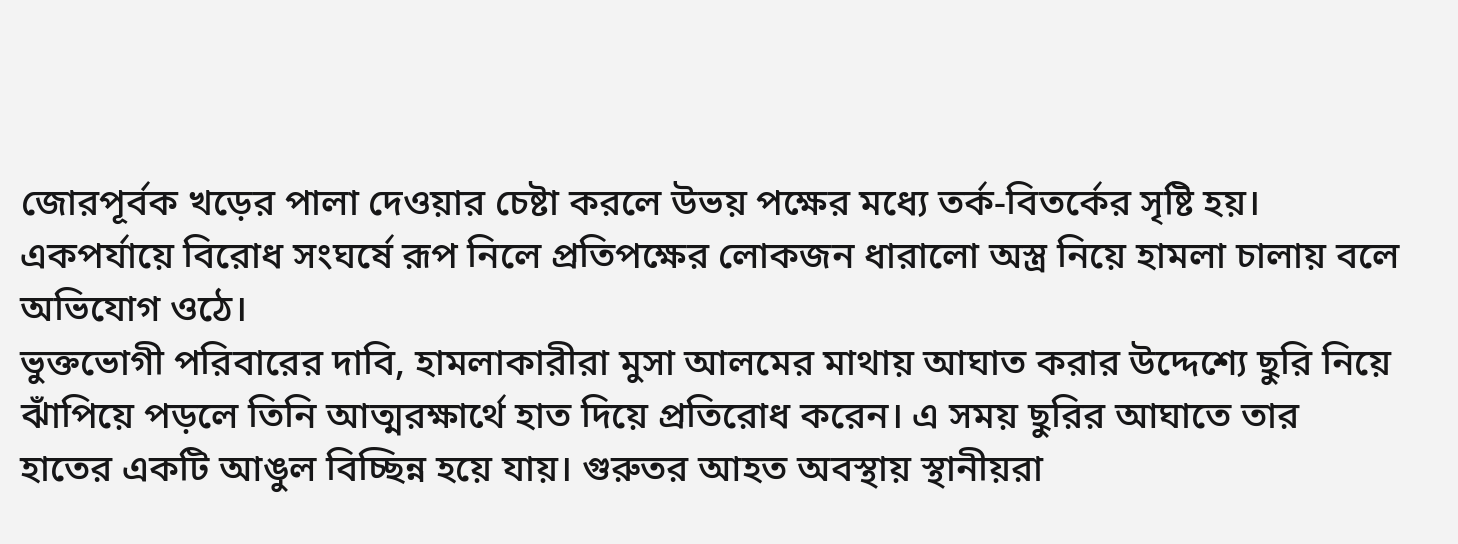জোরপূর্বক খড়ের পালা দেওয়ার চেষ্টা করলে উভয় পক্ষের মধ্যে তর্ক-বিতর্কের সৃষ্টি হয়। একপর্যায়ে বিরোধ সংঘর্ষে রূপ নিলে প্রতিপক্ষের লোকজন ধারালো অস্ত্র নিয়ে হামলা চালায় বলে অভিযোগ ওঠে।
ভুক্তভোগী পরিবারের দাবি, হামলাকারীরা মুসা আলমের মাথায় আঘাত করার উদ্দেশ্যে ছুরি নিয়ে ঝাঁপিয়ে পড়লে তিনি আত্মরক্ষার্থে হাত দিয়ে প্রতিরোধ করেন। এ সময় ছুরির আঘাতে তার হাতের একটি আঙুল বিচ্ছিন্ন হয়ে যায়। গুরুতর আহত অবস্থায় স্থানীয়রা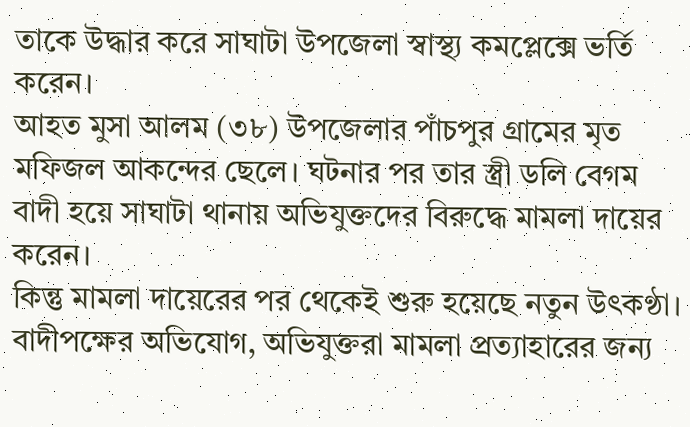তাকে উদ্ধার করে সাঘাটা উপজেলা স্বাস্থ্য কমপ্লেক্সে ভর্তি করেন।
আহত মুসা আলম (৩৮) উপজেলার পাঁচপুর গ্রামের মৃত মফিজল আকন্দের ছেলে। ঘটনার পর তার স্ত্রী ডলি বেগম বাদী হয়ে সাঘাটা থানায় অভিযুক্তদের বিরুদ্ধে মামলা দায়ের করেন।
কিন্তু মামলা দায়েরের পর থেকেই শুরু হয়েছে নতুন উৎকণ্ঠা। বাদীপক্ষের অভিযোগ, অভিযুক্তরা মামলা প্রত্যাহারের জন্য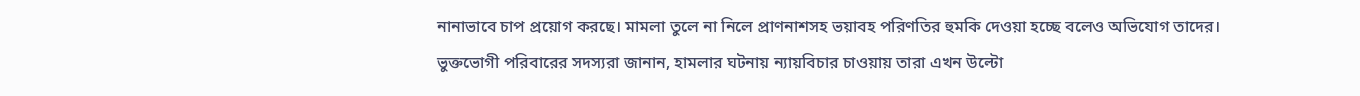নানাভাবে চাপ প্রয়োগ করছে। মামলা তুলে না নিলে প্রাণনাশসহ ভয়াবহ পরিণতির হুমকি দেওয়া হচ্ছে বলেও অভিযোগ তাদের।
ভুক্তভোগী পরিবারের সদস্যরা জানান, হামলার ঘটনায় ন্যায়বিচার চাওয়ায় তারা এখন উল্টো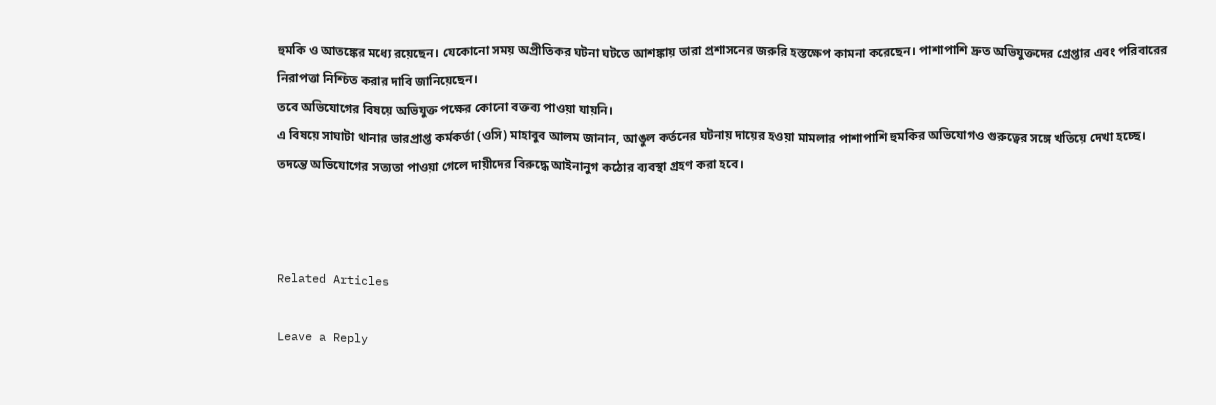হুমকি ও আতঙ্কের মধ্যে রয়েছেন। যেকোনো সময় অপ্রীতিকর ঘটনা ঘটতে আশঙ্কায় তারা প্রশাসনের জরুরি হস্তক্ষেপ কামনা করেছেন। পাশাপাশি দ্রুত অভিযুক্তদের গ্রেপ্তার এবং পরিবারের নিরাপত্তা নিশ্চিত করার দাবি জানিয়েছেন।
তবে অভিযোগের বিষয়ে অভিযুক্ত পক্ষের কোনো বক্তব্য পাওয়া যায়নি।
এ বিষয়ে সাঘাটা থানার ভারপ্রাপ্ত কর্মকর্তা (ওসি) মাহাবুব আলম জানান, আঙুল কর্তনের ঘটনায় দায়ের হওয়া মামলার পাশাপাশি হুমকির অভিযোগও গুরুত্বের সঙ্গে খতিয়ে দেখা হচ্ছে। তদন্তে অভিযোগের সত্যতা পাওয়া গেলে দায়ীদের বিরুদ্ধে আইনানুগ কঠোর ব্যবস্থা গ্রহণ করা হবে।



Related Articles

Leave a Reply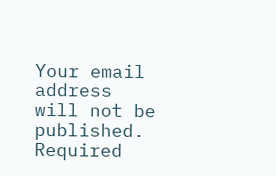Your email address will not be published. Required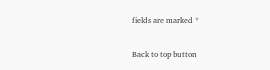fields are marked *

Back to top button